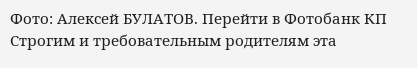Фото: Алексей БУЛАТОВ. Перейти в Фотобанк КП
Строгим и требовательным родителям эта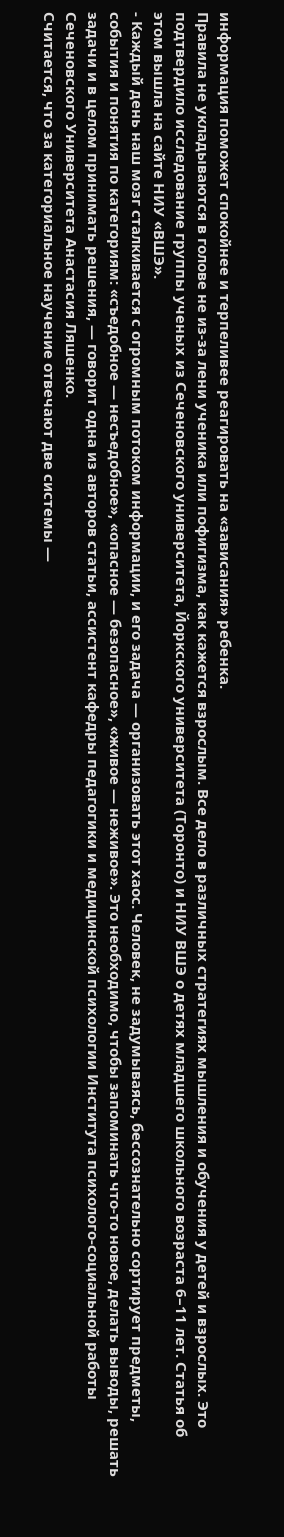информация поможет спокойнее и терпеливее реагировать на «зависания» ребенка.
Правила не укладываются в голове не из-за лени ученика или пофигизма, как кажется взрослым. Все дело в различных стратегиях мышления и обучения у детей и взрослых. Это подтвердило исследование группы ученых из Сеченовского университета, Йоркского университета (Торонто) и НИУ ВШЭ о детях младшего школьного возраста 6–11 лет. Статья об этом вышла на сайте НИУ «ВШЭ».
- Каждый день наш мозг сталкивается с огромным потоком информации, и его задача — организовать этот хаос. Человек, не задумываясь, бессознательно сортирует предметы, события и понятия по категориям: «съедобное — несъедобное», «опасное — безопасное», «живое — неживое». Это необходимо, чтобы запоминать что-то новое, делать выводы, решать задачи и в целом принимать решения, — говорит одна из авторов статьи, ассистент кафедры педагогики и медицинской психологии Института психолого-социальной работы Сеченовского Университета Анастасия Ляшенко.
Считается, что за категориальное научение отвечают две системы —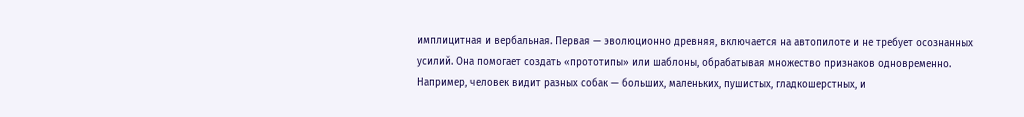имплицитная и вербальная. Первая — эволюционно древняя, включается на автопилоте и не требует осознанных усилий. Она помогает создать «прототипы» или шаблоны, обрабатывая множество признаков одновременно. Например, человек видит разных собак — больших, маленьких, пушистых, гладкошерстных, и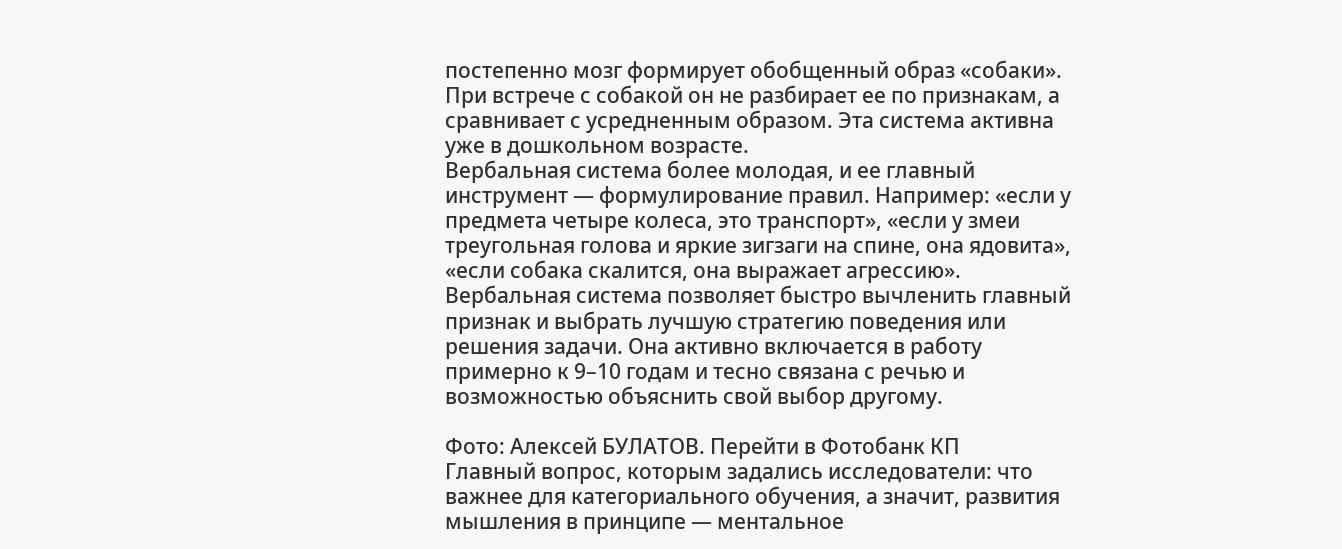постепенно мозг формирует обобщенный образ «собаки». При встрече с собакой он не разбирает ее по признакам, а сравнивает с усредненным образом. Эта система активна уже в дошкольном возрасте.
Вербальная система более молодая, и ее главный инструмент — формулирование правил. Например: «если у предмета четыре колеса, это транспорт», «если у змеи треугольная голова и яркие зигзаги на спине, она ядовита», «если собака скалится, она выражает агрессию». Вербальная система позволяет быстро вычленить главный признак и выбрать лучшую стратегию поведения или решения задачи. Она активно включается в работу примерно к 9–10 годам и тесно связана с речью и возможностью объяснить свой выбор другому.

Фото: Алексей БУЛАТОВ. Перейти в Фотобанк КП
Главный вопрос, которым задались исследователи: что важнее для категориального обучения, а значит, развития мышления в принципе — ментальное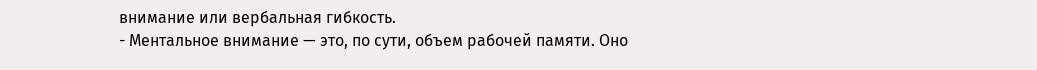внимание или вербальная гибкость.
- Ментальное внимание — это, по сути, объем рабочей памяти. Оно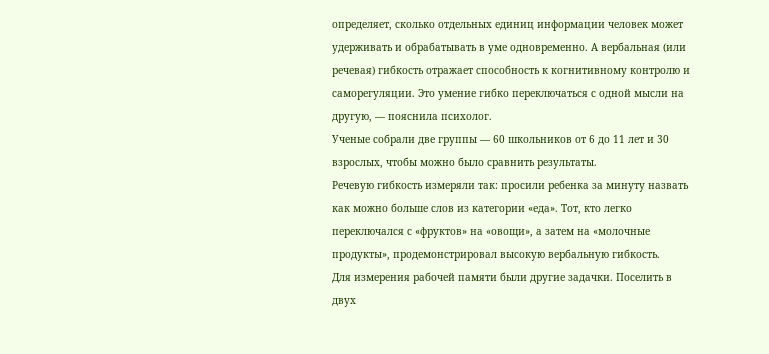определяет, сколько отдельных единиц информации человек может удерживать и обрабатывать в уме одновременно. А вербальная (или речевая) гибкость отражает способность к когнитивному контролю и саморегуляции. Это умение гибко переключаться с одной мысли на другую, — пояснила психолог.
Ученые собрали две группы — 60 школьников от 6 до 11 лет и 30 взрослых, чтобы можно было сравнить результаты.
Речевую гибкость измеряли так: просили ребенка за минуту назвать как можно больше слов из категории «еда». Тот, кто легко переключался с «фруктов» на «овощи», а затем на «молочные продукты», продемонстрировал высокую вербальную гибкость.
Для измерения рабочей памяти были другие задачки. Поселить в двух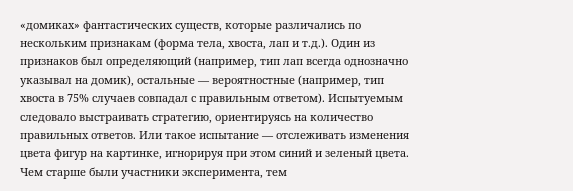«домиках» фантастических существ, которые различались по нескольким признакам (форма тела, хвоста, лап и т.д.). Один из признаков был определяющий (например, тип лап всегда однозначно указывал на домик), остальные — вероятностные (например, тип хвоста в 75% случаев совпадал с правильным ответом). Испытуемым следовало выстраивать стратегию, ориентируясь на количество правильных ответов. Или такое испытание — отслеживать изменения цвета фигур на картинке, игнорируя при этом синий и зеленый цвета.
Чем старше были участники эксперимента, тем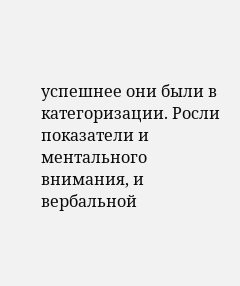успешнее они были в категоризации. Росли показатели и ментального внимания, и вербальной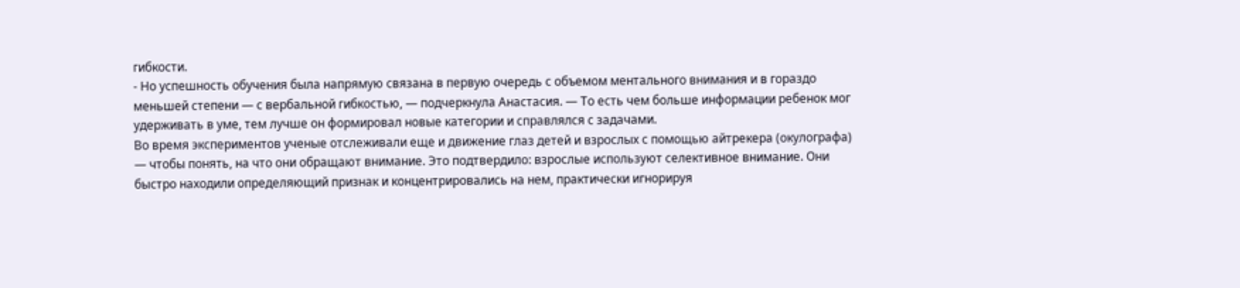гибкости.
- Но успешность обучения была напрямую связана в первую очередь с объемом ментального внимания и в гораздо меньшей степени — с вербальной гибкостью, — подчеркнула Анастасия. — То есть чем больше информации ребенок мог удерживать в уме, тем лучше он формировал новые категории и справлялся с задачами.
Во время экспериментов ученые отслеживали еще и движение глаз детей и взрослых с помощью айтрекера (окулографа) — чтобы понять, на что они обращают внимание. Это подтвердило: взрослые используют селективное внимание. Они быстро находили определяющий признак и концентрировались на нем, практически игнорируя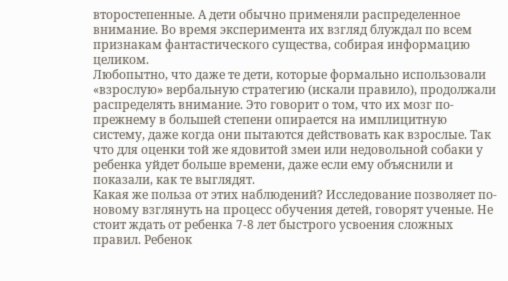второстепенные. А дети обычно применяли распределенное внимание. Во время эксперимента их взгляд блуждал по всем признакам фантастического существа, собирая информацию целиком.
Любопытно, что даже те дети, которые формально использовали «взрослую» вербальную стратегию (искали правило), продолжали распределять внимание. Это говорит о том, что их мозг по-прежнему в большей степени опирается на имплицитную систему, даже когда они пытаются действовать как взрослые. Так что для оценки той же ядовитой змеи или недовольной собаки у ребенка уйдет больше времени, даже если ему объяснили и показали, как те выглядят.
Какая же польза от этих наблюдений? Исследование позволяет по-новому взглянуть на процесс обучения детей, говорят ученые. Не стоит ждать от ребенка 7-8 лет быстрого усвоения сложных правил. Ребенок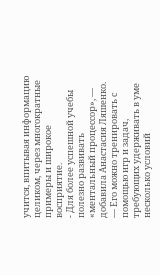учится, впитывая информацию целиком, через многократные примеры и широкое восприятие.
- Для более успешной учебы полезно развивать «ментальный процессор», — добавила Анастасия Ляшенко. — Его можно тренировать с помощью игр и задач, требующих удерживать в уме несколько условий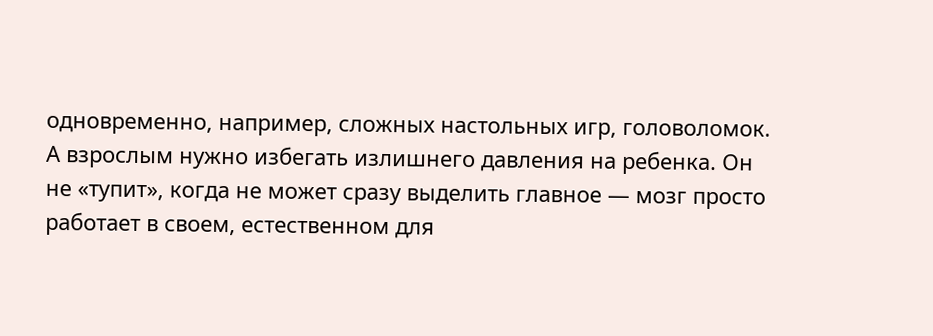одновременно, например, сложных настольных игр, головоломок.
А взрослым нужно избегать излишнего давления на ребенка. Он не «тупит», когда не может сразу выделить главное — мозг просто работает в своем, естественном для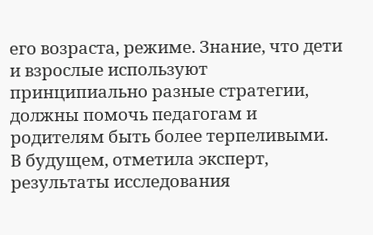его возраста, режиме. Знание, что дети и взрослые используют принципиально разные стратегии, должны помочь педагогам и родителям быть более терпеливыми.
В будущем, отметила эксперт, результаты исследования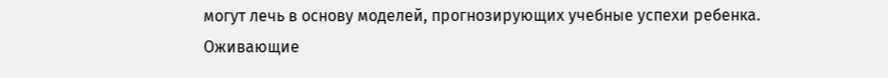могут лечь в основу моделей, прогнозирующих учебные успехи ребенка.
Оживающие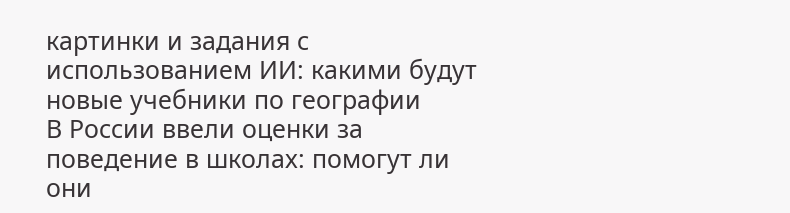картинки и задания с использованием ИИ: какими будут новые учебники по географии
В России ввели оценки за поведение в школах: помогут ли они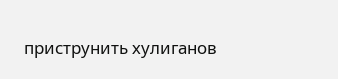приструнить хулиганов